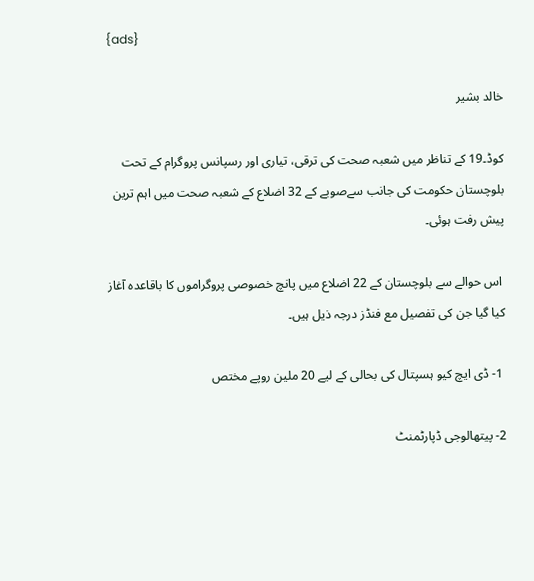{ads}

خالد بشیر

کوڈ۔19 کے تناظر میں شعبہ صحت کی ترقی، تیاری اور رسپانس پروگرام کے تحت بلوچستان حکومت کی جانب سےصوبے کے 32 اضلاع کے شعبہ صحت میں اہم ترین پیش رفت ہوئی۔

 اس حوالے سے بلوچستان کے 22 اضلاع میں پانچ خصوصی پروگراموں کا باقاعدہ آغاز کیا گیا جن کی تفصیل مع فنڈز درجہ ذیل ہیں۔

 1- ڈی ایچ کیو ہسپتال کی بحالی کے لیے 20 ملین روپے مختص

2- پیتھالوجی ڈپارٹمنٹ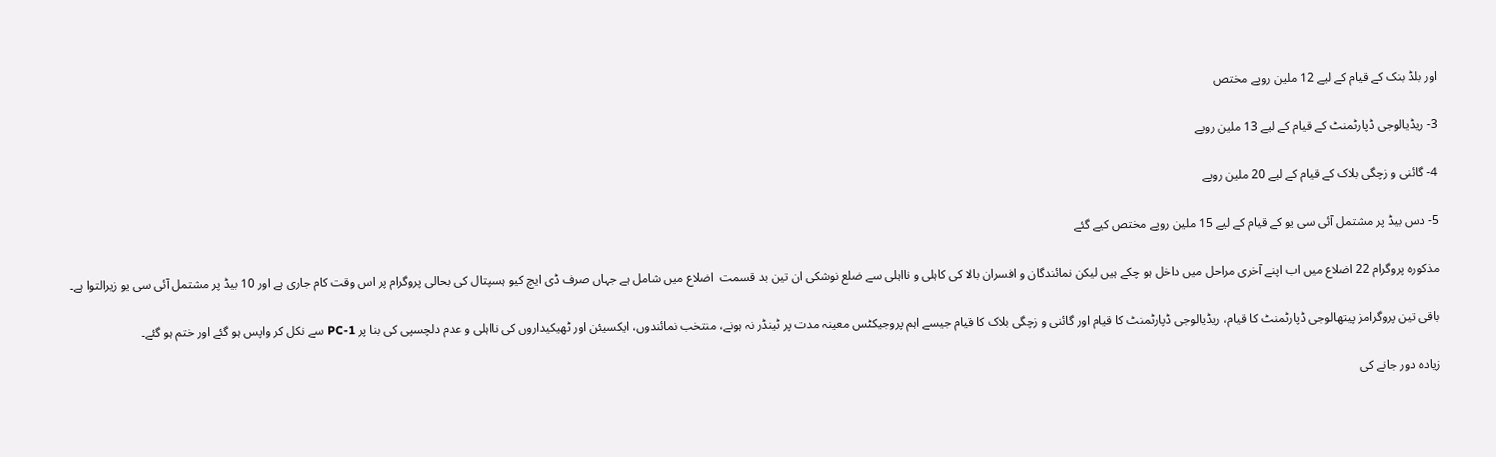اور بلڈ بنک کے قیام کے لیے 12 ملین روپے مختص

3- ریڈیالوجی ڈپارٹمنٹ کے قیام کے لیے 13 ملین روپے

4- گائنی و زچگی بلاک کے قیام کے لیے 20 ملین روپے

5- دس بیڈ پر مشتمل آئی سی یو کے قیام کے لیے 15 ملین روپے مختص کیے گئے

مذکورہ پروگرام 22 اضلاع میں اب اپنے آخری مراحل میں داخل ہو چکے ہیں لیکن نمائندگان و افسران بالا کی کاہلی و نااہلی سے ضلع نوشکی ان تین بد قسمت  اضلاع میں شامل ہے جہاں صرف ڈی ایچ کیو ہسپتال کی بحالی پروگرام پر اس وقت کام جاری ہے اور 10 بیڈ پر مشتمل آئی سی یو زیرالتوا ہے۔

باقی تین پروگرامز پیتھالوجی ڈپارٹمنٹ کا قیام، ریڈیالوجی ڈپارٹمنٹ کا قیام اور گائنی و زچگی بلاک کا قیام جیسے اہم پروجیکٹس معینہ مدت پر ٹینڈر نہ ہونے، منتخب نمائندوں، ایکسیئن اور ٹھیکیداروں کی نااہلی و عدم دلچسپی کی بنا پر PC-1 سے نکل کر واپس ہو گئے اور ختم ہو گئے۔

زیادہ دور جانے کی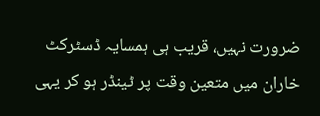ضرورت نہیں، قریب ہی ہمسایہ ڈسٹرکٹ خاران میں متعین وقت پر ٹینڈر ہو کر یہی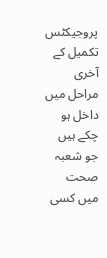پروجیکٹس تکمیل کے آخری مراحل میں داخل ہو چکے ہیں جو شعبہ صحت میں کسی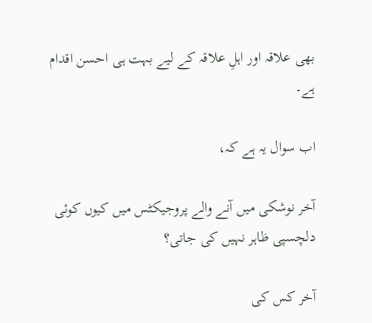بھی علاقہ اور اہلِ علاقہ کے لیے بہت ہی احسن اقدام ہے۔

اب سوال یہ ہے کہ،

آخر نوشکی میں آنے والے پروجیکٹس میں کیوں کوئی دلچسپی ظاہر نہیں کی جاتی؟

آخر کس کی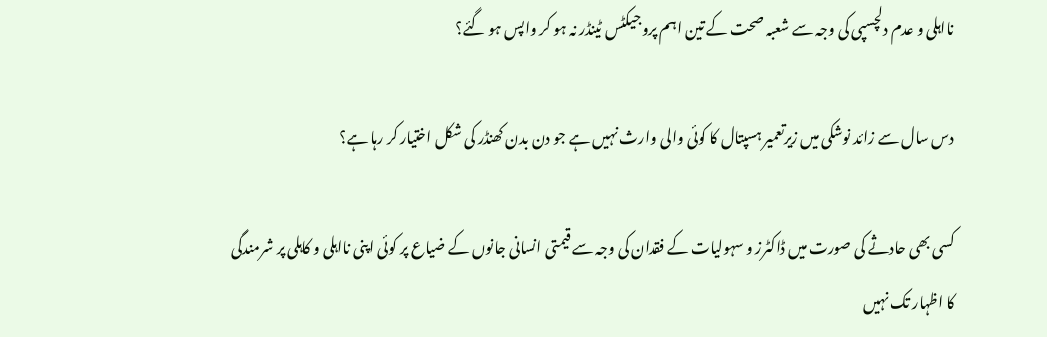نااہلی و عدم دلچسپی کی وجہ سے شعبہ صحت کے تین اہم پروجیکٹس ٹینڈر نہ ہو کر واپس ہو گئے؟

دس سال سے زائد نوشکی میں زیرتعمیر ہسپتال کا کوئی والی وارث نہیں ہے جو دن بدن کھنڈر کی شکل اختیار کر رہا ہے؟

کسی بھی حادثے کی صورت میں ڈاکٹرز و سہولیات کے فقدان کی وجہ سے قیمتی انسانی جانوں کے ضیاع پر کوئی اپنی نااہلی و کاہلی پر شرمندگی کا اظہار تک نہیں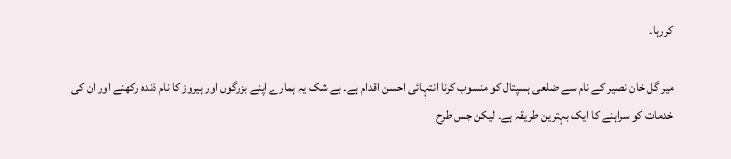کررہا۔

میر گل خان نصیر کے نام سے ضلعی ہسپتال کو منسوب کرنا انتہائی احسن اقدام ہے۔ بے شک یہ ہمارے اپنے بزرگوں اور ہیروز کا نام ذندہ رکھنے اور ان کی خدمات کو سراہنے کا ایک بہترین طریقہ ہے۔ لیکن جس طرح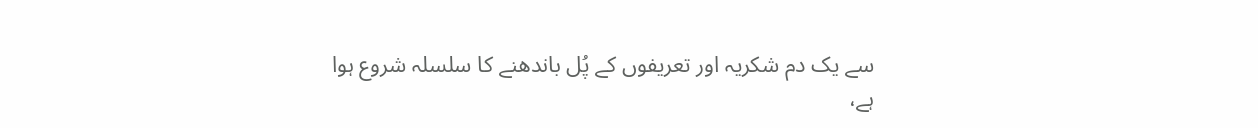سے یک دم شکریہ اور تعریفوں کے پُل باندھنے کا سلسلہ شروع ہوا ہے،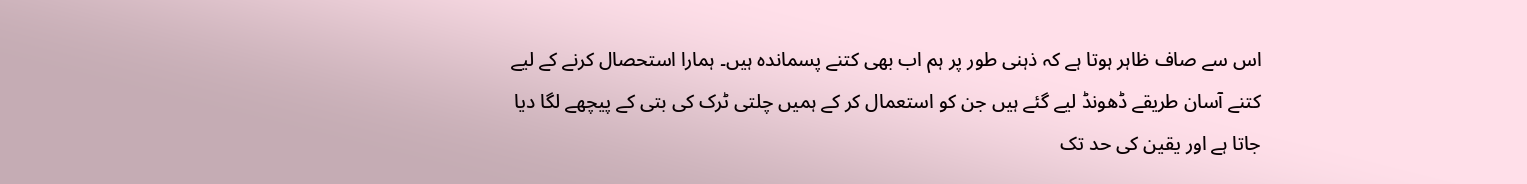اس سے صاف ظاہر ہوتا ہے کہ ذہنی طور پر ہم اب بھی کتنے پسماندہ ہیں۔ ہمارا استحصال کرنے کے لیے کتنے آسان طریقے ڈھونڈ لیے گئے ہیں جن کو استعمال کر کے ہمیں چلتی ٹرک کی بتی کے پیچھے لگا دیا جاتا ہے اور یقین کی حد تک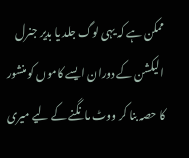ممکن ہے کہ یہی لوگ جلد یا بدیر جنرل الیکشن کے دوران ایسے کاموں کو منشور کا حصہ بنا کر ووٹ مانگنے کے لیے میری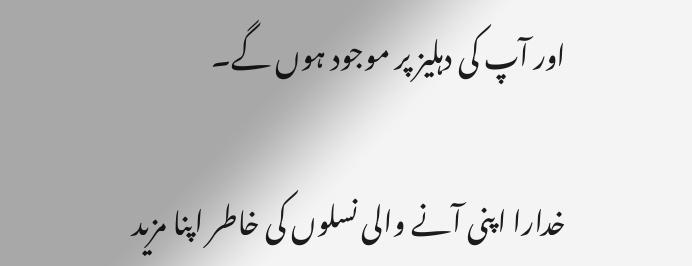اور آپ کی دہلیز پر موجود ہوں گے۔

خدارا اپنی آنے والی نسلوں کی خاطر اپنا مزید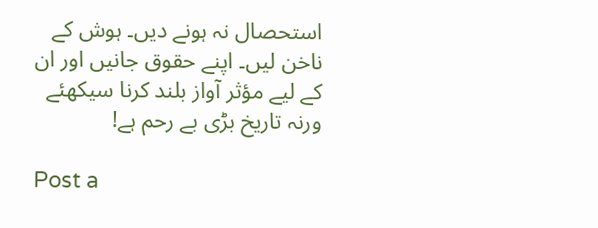استحصال نہ ہونے دیں۔ ہوش کے ناخن لیں۔ اپنے حقوق جانیں اور ان کے لیے مؤثر آواز بلند کرنا سیکھئے ورنہ تاریخ بڑی بے رحم ہے!

Post a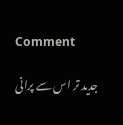Comment

جدید تر اس سے پرانی